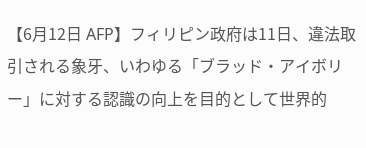【6月12日 AFP】フィリピン政府は11日、違法取引される象牙、いわゆる「ブラッド・アイボリー」に対する認識の向上を目的として世界的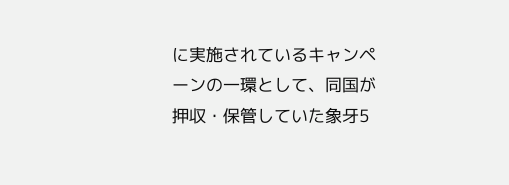に実施されているキャンペーンの一環として、同国が押収・保管していた象牙5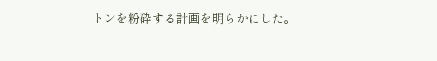トンを粉砕する計画を明らかにした。